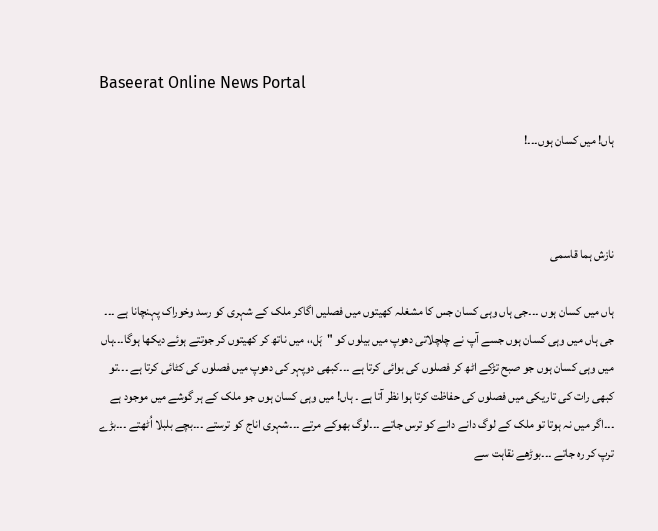Baseerat Online News Portal

ہاں! میں کسان ہوں۔۔۔!



نازش ہما قاسمی

ہاں میں کسان ہوں ۔۔۔جی ہاں وہی کسان جس کا مشغلہ کھیتوں میں فصلیں اگاکر ملک کے شہری کو رسد وخوراک پہنچانا ہے ۔۔۔ جی ہاں میں وہی کسان ہوں جسے آپ نے چلچلاتی دھوپ میں بیلوں کو "ہَل،، میں ناتھ کر کھیتوں کر جوتتے ہوئے دیکھا ہوگا۔۔۔ہاں میں وہی کسان ہوں جو صبح تڑکے اٹھ کر فصلوں کی بوائی کرتا ہے ۔۔۔کبھی دوپہر کی دھوپ میں فصلوں کی کٹائی کرتا ہے ۔۔۔تو کبھی رات کی تاریکی میں فصلوں کی حفاظت کرتا ہوا نظر آتا ہے ۔ ہاں! میں وہی کسان ہوں جو ملک کے ہر گوشے میں موجود ہے ۔۔۔اگر میں نہ ہوتا تو ملک کے لوگ دانے دانے کو ترس جاتے ۔۔۔لوگ بھوکے مرتے ۔۔۔شہری اناج کو ترستے ۔۔۔بچے بلبلا اُٹھتے ۔۔۔بڑے ترپ کر رہ جاتے ۔۔۔بوڑھے نقاہت سے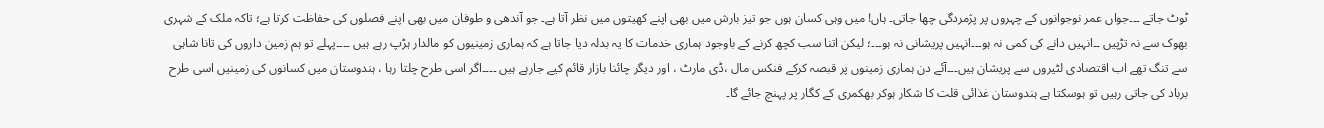ٹوٹ جاتے ۔۔۔جواں عمر نوجوانوں کے چہروں پر پژمردگی چھا جاتی۔ ہاں! میں وہی کسان ہوں جو تیز بارش میں بھی اپنے کھیتوں میں نظر آتا ہے۔ جو آندھی و طوفان میں بھی اپنے فصلوں کی حفاظت کرتا ہے؛ تاکہ ملک کے شہری بھوک سے نہ تڑپیں ۔۔انہیں دانے کی کمی نہ ہو۔۔۔انہیں پریشانی نہ ہو۔۔۔؛ لیکن اتنا سب کچھ کرنے کے باوجود ہماری خدمات کا یہ بدلہ دیا جاتا ہے کہ ہماری زمینیوں کو مالدار ہڑپ رہے ہیں ۔۔۔۔پہلے تو ہم زمین داروں کی تانا شاہی سے تنگ تھے اب اقتصادی لٹیروں سے پریشان ہیں۔۔۔آئے دن ہماری زمینوں پر قبصہ کرکے فنکس مال ،ڈی مارٹ ، اور دیگر چائنا بازار قائم کیے جارہے ہیں ۔۔۔۔اگر اسی طرح چلتا رہا ، ہندوستان میں کسانوں کی زمینیں اسی طرح برباد کی جاتی رہیں تو ہوسکتا ہے ہندوستان غذائی قلت کا شکار ہوکر بھکمری کے کگار پر پہنچ جائے گا۔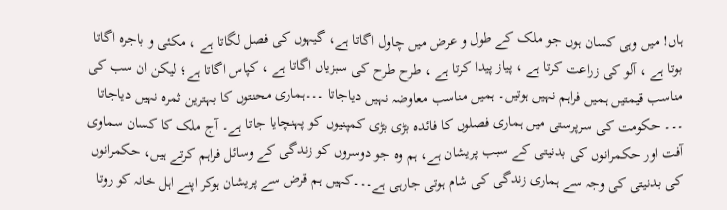ہاں! میں وہی کسان ہوں جو ملک کے طول و عرض میں چاول اگاتا ہے، گیہوں کی فصل لگاتا ہے ، مکئی و باجرہ اگاتا بوتا ہے ، آلو کی زراعت کرتا ہے ، پیاز پیدا کرتا ہے ، طرح طرح کی سبزیاں اگاتا ہے ، کپاس اگاتا ہے؛ لیکن ان سب کی مناسب قیمتیں ہمیں فراہم نہیں ہوتیں۔ ہمیں مناسب معاوضہ نہیں دیاجاتا ۔۔۔ہماری محنتوں کا بہترین ثمرہ نہیں دیاجاتا ۔۔۔ حکومت کی سرپرستی میں ہماری فصلوں کا فائدہ بڑی بڑی کمپنیوں کو پہنچایا جاتا ہے۔ آج ملک کا کسان سماوی آفت اور حکمرانوں کی بدنیتی کے سبب پریشان ہے، ہم وہ جو دوسروں کو زندگی کے وسائل فراہم کرتے ہیں، حکمرانوں کی بدنیتی کی وجہ سے ہماری زندگی کی شام ہوتی جارہی ہے۔۔۔کہیں ہم قرض سے پریشان ہوکر اپنے اہل خانہ کو روتا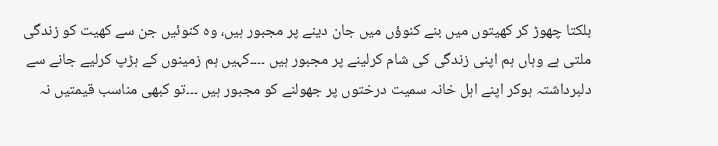بلکتا چھوڑ کر کھیتوں میں بنے کنوؤں میں جان دینے پر مجبور ہیں، وہ کنوئیں جن سے کھیت کو زندگی ملتی ہے وہاں ہم اپنی زندگی کی شام کرلینے پر مجبور ہیں ۔۔۔۔کہیں ہم زمینوں کے ہڑپ کرلیے جانے سے دلبرداشتہ ہوکر اپنے اہل خانہ سمیت درختوں پر جھولنے کو مجبور ہیں ۔۔۔تو کبھی مناسب قیمتیں نہ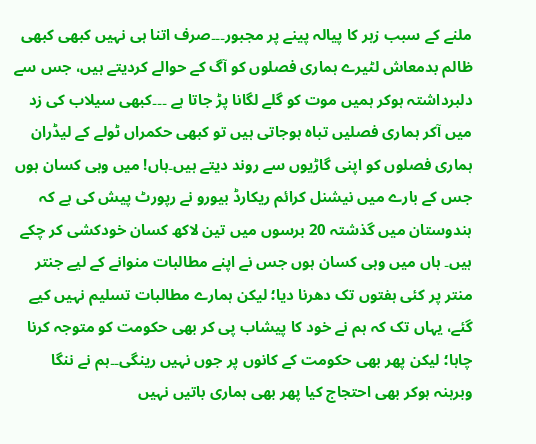ملنے کے سبب زہر کا پیالہ پینے پر مجبور۔۔۔صرف اتنا ہی نہیں کبھی کبھی ظالم بدمعاش لٹیرے ہماری فصلوں کو آگ کے حوالے کردیتے ہیں، جس سے دلبرداشتہ ہوکر ہمیں موت کو گلے لگانا پڑ جاتا ہے ۔۔۔کبھی سیلاب کی زد میں آکر ہماری فصلیں تباہ ہوجاتی ہیں تو کبھی حکمراں ٹولے کے لیڈران ہماری فصلوں کو اپنی گاڑیوں سے روند دیتے ہیں۔ہاں! میں وہی کسان ہوں جس کے بارے میں نیشنل کرائم ریکارڈ بیورو نے رپورٹ پیش کی ہے کہ ہندوستان میں گذشتہ 20 برسوں میں تین لاکھ کسان خودکشی کر چکے ہیں۔ ہاں میں وہی کسان ہوں جس نے اپنے مطالبات منوانے کے لیے جنتر منتر پر کئی ہفتوں تک دھرنا دیا؛ لیکن ہمارے مطالبات تسلیم نہیں کیے گئے، یہاں تک کہ ہم نے خود کا پیشاب پی کر بھی حکومت کو متوجہ کرنا چاہا؛ لیکن پھر بھی حکومت کے کانوں پر جوں نہیں رینگی۔۔ہم نے ننگا وبرہنہ ہوکر بھی احتجاج کیا پھر بھی ہماری باتیں نہیں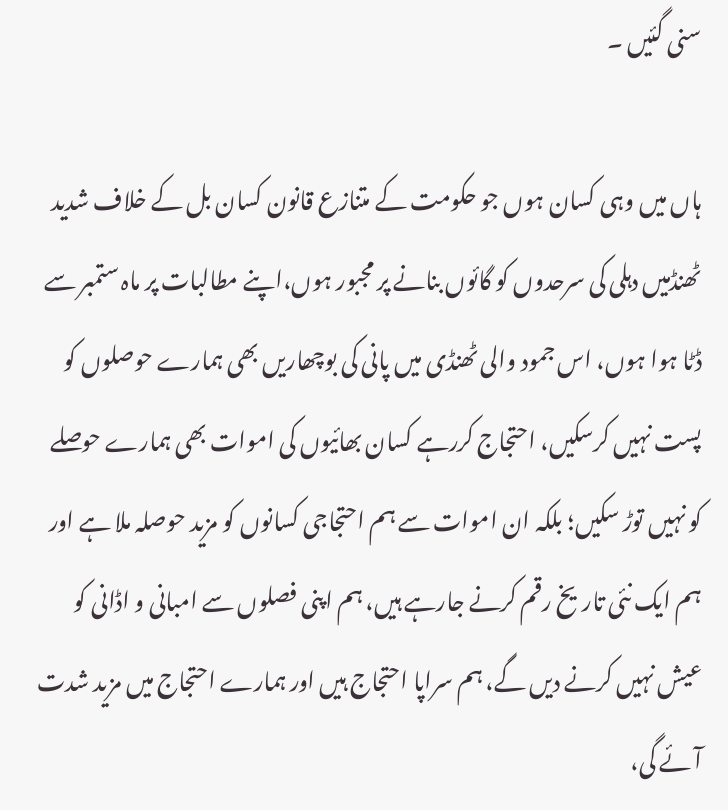سنی گئیں ۔

ہاں میں وہی کسان ہوں جو حکومت کے متنازع قانون کسان بل کے خلاف شدید ٹھنڈمیں دہلی کی سرحدوں کو گائوں بنانے پر مجبور ہوں،اپنے مطالبات پر ماہ ستمبر سے ڈٹا ہوا ہوں، اس جمود والی ٹھنڈی میں پانی کی بوچھاریں بھی ہمارے حوصلوں کو پست نہیں کرسکیں، احتجاج کررہے کسان بھائیوں کی اموات بھی ہمارے حوصلے کو نہیں توڑ سکیں؛ بلکہ ان اموات سے ہم احتجاجی کسانوں کو مزید حوصلہ ملا ہے اور ہم ایک نئی تاریخ رقم کرنے جارہے ہیں، ہم اپنی فصلوں سے امبانی و اڈانی کو عیش نہیں کرنے دیں گے، ہم سراپا احتجاج ہیں اور ہمارے احتجاج میں مزید شدت آئے گی،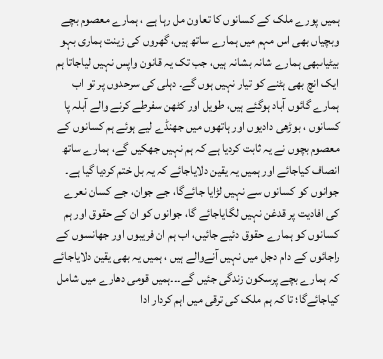ہمیں پورے ملک کے کسانوں کا تعاون مل رہا ہے ، ہمارے معصوم بچے وبچیاں بھی اس مہم میں ہمارے ساتھ ہیں، گھروں کی زینت ہماری بہو بیٹیاںبھی ہمارے شانہ بشانہ ہیں، جب تک یہ قانون واپس نہیں لیاجاتا ہم ایک انچ بھی ہٹنے کو تیار نہیں ہوں گے۔ دہلی کی سرحدوں پر تو اب ہمارے گائوں آباد ہوگئے ہیں، طویل اور کٹھن سفرطے کرنے والے آبلہ پا کسانوں ، بوڑھی دادیوں اور ہاتھوں میں جھنڈے لیے ہوئے ہم کسانوں کے معصوم بچوں نے یہ ثابت کردیا ہے کہ ہم نہیں جھکیں گے، ہمارے ساتھ انصاف کیاجائے اور ہمیں یہ یقین دلایاجائے کہ یہ بل ختم کردیا گیا ہے۔ جوانوں کو کسانوں سے نہیں لڑایا جائےگا، جے جوان، جے کسان نعرے کی افادیت پر قدغن نہیں لگایاجائے گا، جوانوں کو ان کے حقوق اور ہم کسانوں کو ہمارے حقوق دئیے جائیں، اب ہم ان فریبوں اور جھانسوں کے راجائوں کے دام دجل میں نہیں آنےوالے ہیں ، ہمیں یہ بھی یقین دلایاجائے کہ ہمارے بچے پرسکون زندگی جئیں گے۔۔۔ہمیں قومی دھارے میں شامل کیاجائےگا؛ تا کہ ہم ملک کی ترقی میں اہم کردار ادا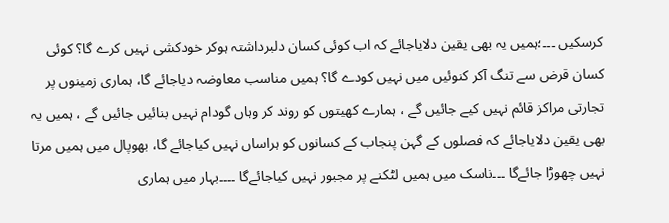کرسکیں ۔۔۔؛ہمیں یہ بھی یقین دلایاجائے کہ اب کوئی کسان دلبرداشتہ ہوکر خودکشی نہیں کرے گا؟ کوئی کسان قرض سے تنگ آکر کنوئیں میں نہیں کودے گا؟ ہمیں مناسب معاوضہ دیاجائے گا، ہماری زمینوں پر تجارتی مراکز قائم نہیں کیے جائیں گے ، ہمارے کھیتوں کو روند کر وہاں گودام نہیں بنائیں جائیں گے ، ہمیں یہ بھی یقین دلایاجائے کہ فصلوں کے گہن پنجاب کے کسانوں کو ہراساں نہیں کیاجائے گا، بھوپال میں ہمیں مرتا نہیں چھوڑا جائےگا ۔۔۔ناسک میں ہمیں لٹکنے پر مجبور نہیں کیاجائےگا ۔۔۔۔بہار میں ہماری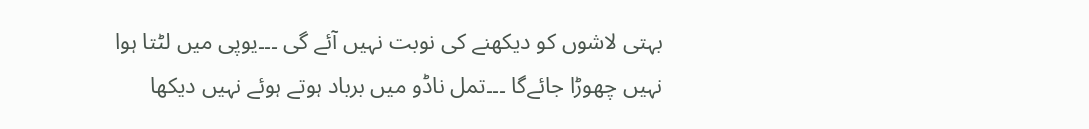بہتی لاشوں کو دیکھنے کی نوبت نہیں آئے گی ۔۔۔یوپی میں لٹتا ہوا نہیں چھوڑا جائےگا ۔۔۔تمل ناڈو میں برباد ہوتے ہوئے نہیں دیکھا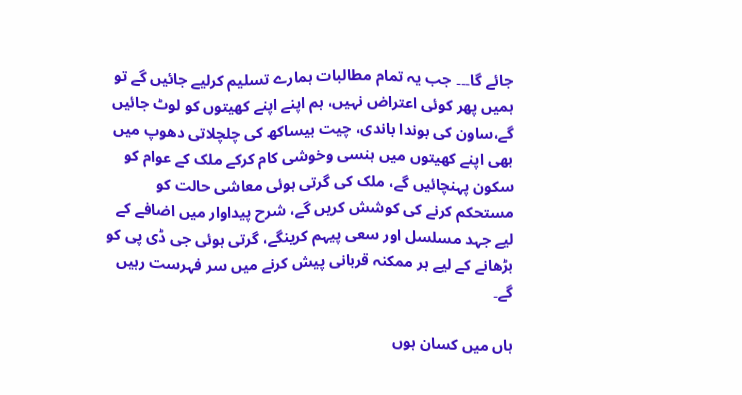جائے گا۔۔۔ جب یہ تمام مطالبات ہمارے تسلیم کرلیے جائیں گے تو ہمیں پھر کوئی اعتراض نہیں، ہم اپنے اپنے کھیتوں کو لوٹ جائیں گے،ساون کی بوندا باندی، چیت بیساکھ کی چلچلاتی دھوپ میں بھی اپنے کھیتوں میں ہنسی وخوشی کام کرکے ملک کے عوام کو سکون پہنچائیں گے، ملک کی گرتی ہوئی معاشی حالت کو مستحکم کرنے کی کوشش کریں گے، شرح پیداوار میں اضافے کے لیے جہد مسلسل اور سعی پیہم کرینگے، گرتی ہوئی جی ڈی پی کو بڑھانے کے لیے ہر ممکنہ قربانی پیش کرنے میں سر فہرست رہیں گے۔

ہاں میں کسان ہوں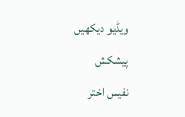ویڈیو دیکھیں
پیشکش
نفیس اختر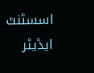اسسٹنٹ ایڈیٹر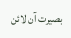بصیرت آن لائن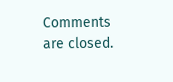Comments are closed.